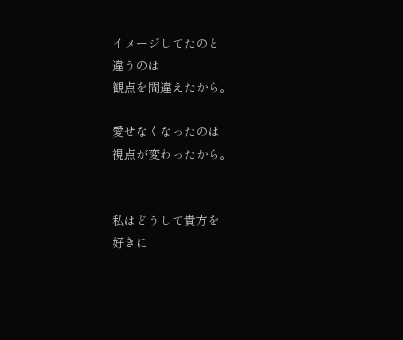イメージしてたのと
違うのは
観点を間違えたから。

愛せなくなったのは
視点が変わったから。


私はどうして貴方を
好きに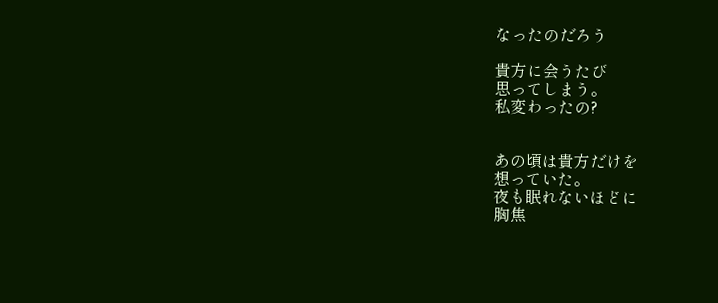なったのだろう

貴方に会うたび
思ってしまう。
私変わったの?


あの頃は貴方だけを
想っていた。
夜も眠れないほどに
胸焦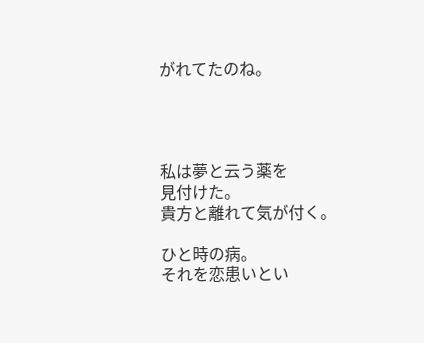がれてたのね。




私は夢と云う薬を
見付けた。
貴方と離れて気が付く。

ひと時の病。
それを恋患いとい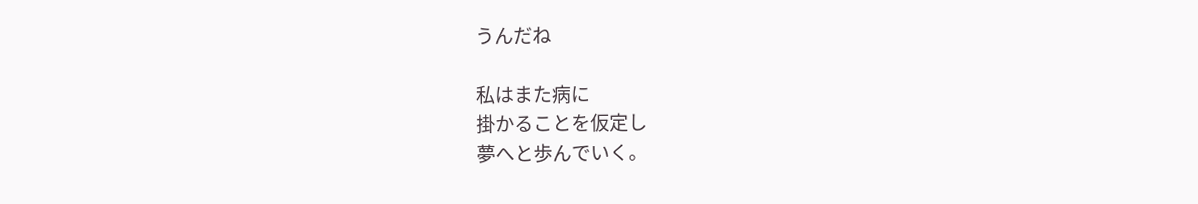うんだね

私はまた病に
掛かることを仮定し
夢へと歩んでいく。